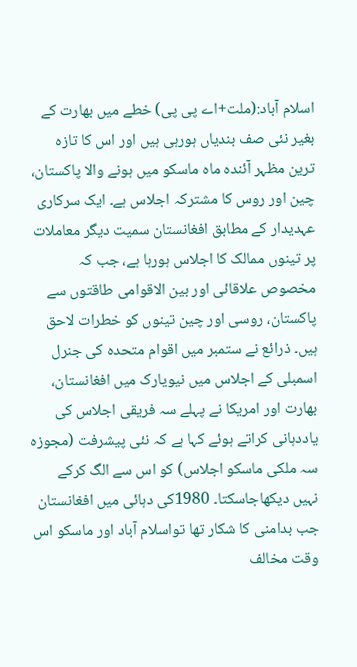اسلام آباد:(ملت+اے پی پی) خطے میں بھارت کے بغیر نئی صف بندیاں ہورہی ہیں اور اس کا تازہ ترین مظہر آئندہ ماہ ماسکو میں ہونے والا پاکستان، چین اور روس کا مشترکہ اجلاس ہے۔ ایک سرکاری عہدیدار کے مطابق افغانستان سمیت دیگر معاملات پر تینوں ممالک کا اجلاس ہورہا ہے، جب کہ مخصوص علاقائی اور بین الاقوامی طاقتوں سے پاکستان، روسی اور چین تینوں کو خطرات لاحق ہیں۔ ذرائع نے ستمبر میں اقوام متحدہ کی جنرل اسمبلی کے اجلاس میں نیویارک میں افغانستان، بھارت اور امریکا نے پہلے سہ فریقی اجلاس کی یاددہانی کراتے ہوئے کہا ہے کہ نئی پیشرفت (مجوزہ سہ ملکی ماسکو اجلاس) کو اس سے الگ کرکے نہیں دیکھاجاسکتا۔ 1980کی دہائی میں افغانستان جب بدامنی کا شکار تھا تواسلام آباد اور ماسکو اس وقت مخالف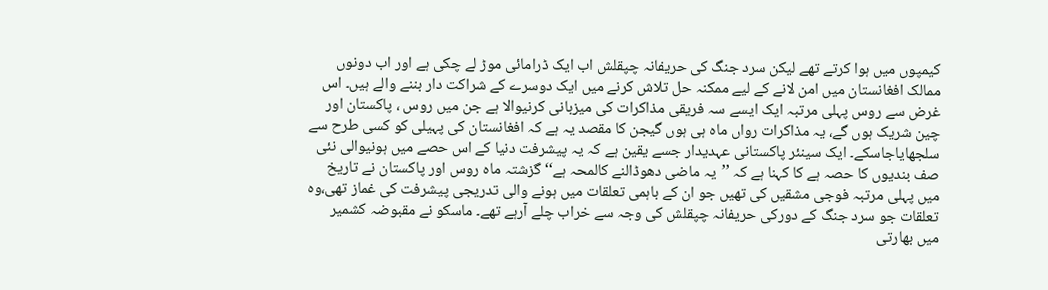کیمپوں میں ہوا کرتے تھے لیکن سرد جنگ کی حریفانہ چپقلش اب ایک ڈرامائی موڑ لے چکی ہے اور اب دونوں ممالک افغانستان میں امن لانے کے لیے ممکنہ حل تلاش کرنے میں ایک دوسرے کے شراکت دار بننے والے ہیں۔ اس غرض سے روس پہلی مرتبہ ایک ایسے سہ فریقی مذاکرات کی میزبانی کرنیوالا ہے جن میں روس ، پاکستان اور چین شریک ہوں گے، یہ مذاکرات رواں ماہ ہی ہوں گیجن کا مقصد یہ ہے کہ افغانستان کی پہیلی کو کسی طرح سے سلجھایاجاسکے۔ ایک سینئر پاکستانی عہدیدار جسے یقین ہے کہ یہ پیشرفت دنیا کے اس حصے میں ہونیوالی نئی صف بندیوں کا حصہ ہے کا کہنا ہے کہ ’’یہ ماضی دھوڈالنے کالمحہ ہے‘‘ گزشتہ ماہ روس اور پاکستان نے تاریخ میں پہلی مرتبہ فوجی مشقیں کی تھیں جو ان کے باہمی تعلقات میں ہونے والی تدریجی پیشرفت کی غماز تھی،وہ تعلقات جو سرد جنگ کے دورکی حریفانہ چپقلش کی وجہ سے خراب چلے آرہے تھے۔ ماسکو نے مقبوضہ کشمیر میں بھارتی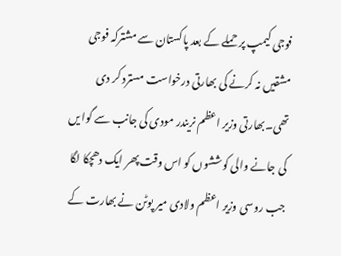فوجی کیمپ پر حملے کے بعد پاکستان سے مشترکہ فوجی مشقیں نہ کرنے کی بھارتی درخواست مسترد کر دی تھی۔بھارتی وزیر اعظم نریندر مودی کی جانب سے گوا یں کی جانے والی کوششوں کو اس وقت پھر ایک دھچکا لگا جب روسی وزیر اعظم ولادی میر پوٹن نے بھارت کے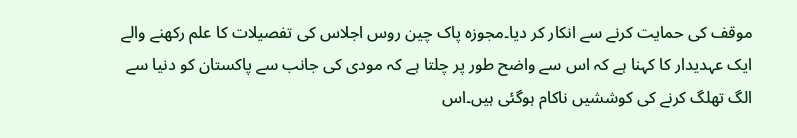موقف کی حمایت کرنے سے انکار کر دیا۔مجوزہ پاک چین روس اجلاس کی تفصیلات کا علم رکھنے والے ایک عہدیدار کا کہنا ہے کہ اس سے واضح طور پر چلتا ہے کہ مودی کی جانب سے پاکستان کو دنیا سے الگ تھلگ کرنے کی کوششیں ناکام ہوگئی ہیں۔اس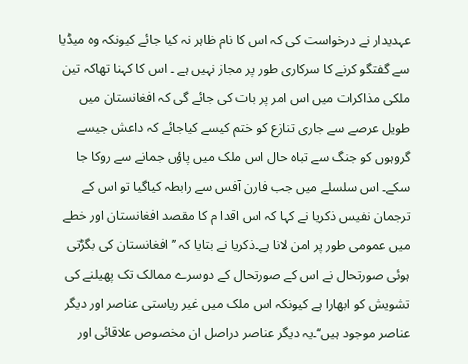عہدیدار نے درخواست کی کہ اس کا نام ظاہر نہ کیا جائے کیونکہ وہ میڈیا سے گفتگو کرنے کا سرکاری طور پر مجاز نہیں ہے ۔ اس کا کہنا تھاکہ تین ملکی مذاکرات میں اس امر پر بات کی جائے گی کہ افغانستان میں طویل عرصے سے جاری تنازع کو ختم کیسے کیاجائے کہ داعش جیسے گروہوں کو جنگ سے تباہ حال اس ملک میں پاؤں جمانے سے روکا جا سکے۔ اس سلسلے میں جب فارن آفس سے رابطہ کیاگیا تو اس کے ترجمان نفیس ذکریا نے کہا کہ اس اقدا م کا مقصد افغانستان اور خطے میں عمومی طور پر امن لانا ہے۔ذکریا نے بتایا کہ ’’افغانستان کی بگڑتی ہوئی صورتحال نے اس کے صورتحال کے دوسرے ممالک تک پھیلنے کی تشویش کو ابھارا ہے کیونکہ اس ملک میں غیر ریاستی عناصر اور دیگر عناصر موجود ہیں‘‘۔یہ دیگر عناصر دراصل ان مخصوص علاقائی اور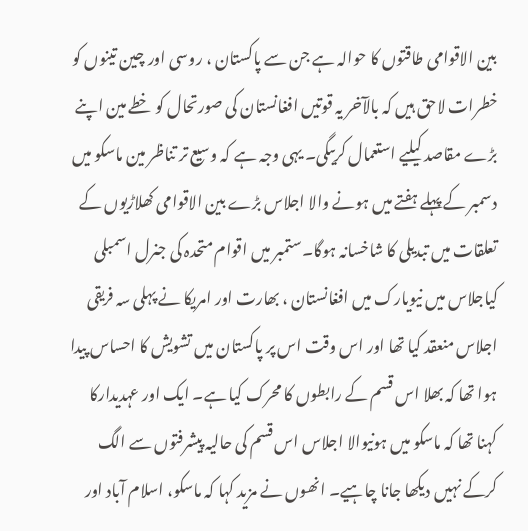بین الاقوامی طاقتوں کا حوالہ ہے جن سے پاکستان ، روسی اور چین تینوں کو خطرات لاحق ہیں کہ بالآخر یہ قوتیں افغانستان کی صورتحال کو خطے مین اپنے بڑے مقاصد کیلیے استعمال کریںگی۔ یہی وجہ ہے کہ وسیع تر تناظر مین ماسکو میں دسمبر کے پہلے ہفتے میں ہونے والا اجلاس بڑے بین الاقوامی کھلاڑیوں کے تعلقات میں تبدیلی کا شاخسانہ ہوگا۔ستمبر میں اقوام متحدہ کی جنرل اسمبلی کیاجلاس میں نیویارک میں افغانستان ، بھارت اور امریکا نے پہلی سہ فریقی اجلاس منعقد کیا تھا اور اس وقت اس پر پاکستان میں تشویش کا احساس پیدا ہوا تھا کہ بھلا اس قسم کے رابطوں کا محرک کیا ہے۔ ایک اور عہدیدارکا کہنا تھا کہ ماسکو میں ہونیوالا اجلاس اس قسم کی حالیہ پیشرفتوں سے الگ کرکے نہیں دیکھا جانا چاہیے۔ انھوں نے مزید کہا کہ ماسکو، اسلام آباد اور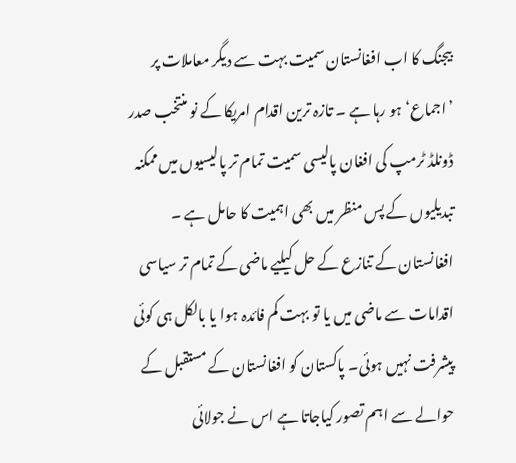بیجنگ کا اب افغانستان سمیت بہت سے دیگر معاملات پر ’اجماع‘ ہو رہا ہے ۔ تازہ ترین اقدام امریکا کے نو منتخب صدر ڈونلڈ ٹرمپ کی افغان پالیسی سمیت تمام تر پالیسیوں میں ممکنہ تبدیلیوں کے پس منظر میں بھی اہمیت کا حامل ہے ۔ افغانستان کے تنازع کے حل کیلیے ماضی کے تمام تر سیاسی اقدامات سے ماضی میں یا تو بہت کم فائدہ ہوا یا بالکل ہی کوئی پیشرفت نہیں ہوئی۔ پاکستان کو افغانستان کے مستقبل کے حوالے سے اہم تصور کیاجاتا ہے اس نے جولائی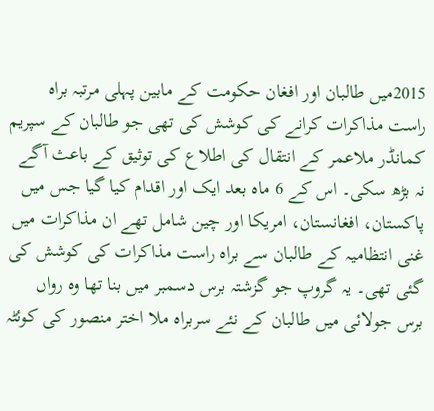2015میں طالبان اور افغان حکومت کے مابین پہلی مرتبہ براہ راست مذاکرات کرانے کی کوشش کی تھی جو طالبان کے سپریم کمانڈر ملاعمر کے انتقال کی اطلاع کی توثیق کے باعث آگے نہ بڑھ سکی۔ اس کے 6 ماہ بعد ایک اور اقدام کیا گیا جس میں پاکستان، افغانستان، امریکا اور چین شامل تھے ان مذاکرات میں غنی انتظامیہ کے طالبان سے براہ راست مذاکرات کی کوشش کی گئی تھی۔ یہ گروپ جو گزشتہ برس دسمبر میں بنا تھا وہ رواں برس جولائی میں طالبان کے نئے سربراہ ملا اختر منصور کی کوئٹہ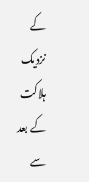کے نزدیک ہلاکت کے بعد سے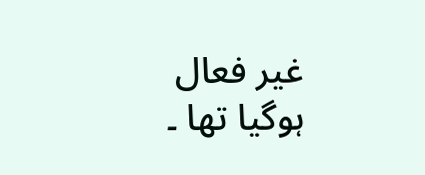غیر فعال ہوگیا تھا ۔